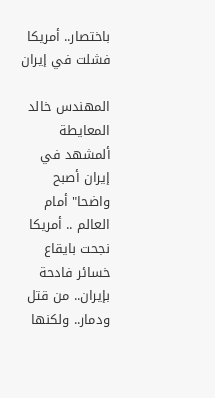باختصار.. أمريكا فشلت في إيران

المهندس خالد المعايطة
ألمشهد في إيران أصبح واضحا" أمام العالم .. أمريكا نجحت بايقاع خسائر فادحة بإيران.. من قتل ودمار.. ولكنها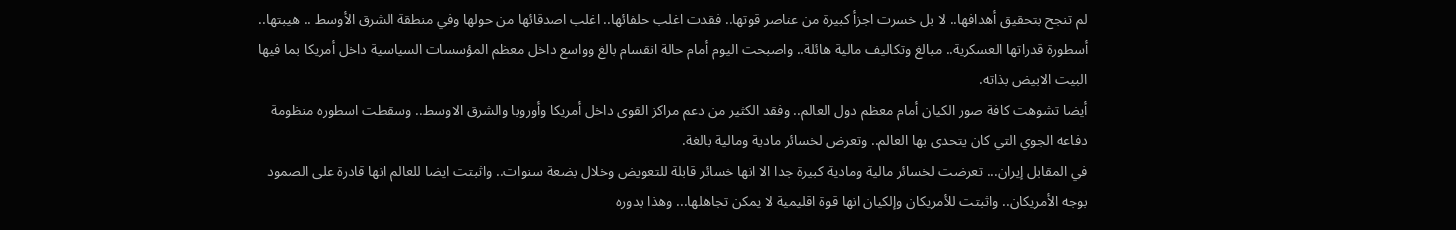لم تنجح بتحقيق أهدافها.. لا بل خسرت اجزأ كبيرة من عناصر قوتها.. فقدت اغلب حلفائها.. اغلب اصدقائها من حولها وفي منطقة الشرق الأوسط .. هيبتها.. أسطورة قدراتها العسكرية.. مبالغ وتكاليف مالية هائلة.. واصبحت اليوم أمام حالة انقسام بالغ وواسع داخل معظم المؤسسات السياسية داخل أمريكا بما فيها البيت الابيض بذاته.
أيضا تشوهت كافة صور الكيان أمام معظم دول العالم.. وفقد الكثير من دعم مراكز القوى داخل أمريكا وأوروبا والشرق الاوسط.. وسقطت اسطوره منظومة دفاعه الجوي التي كان يتحدى بها العالم.. وتعرض لخسائر مادية ومالية بالغة.
في المقابل إيران... تعرضت لخسائر مالية ومادية كبيرة جدا الا انها خسائر قابلة للتعويض وخلال بضعة سنوات.. واثبتت ايضا للعالم انها قادرة على الصمود بوجه الأمريكان.. واثبتت للأمريكان وإلكيان انها قوة اقليمية لا يمكن تجاهلها... وهذا بدوره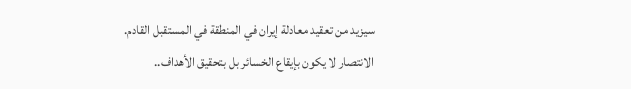سيزيد من تعقيد معادلة إيران في المنطقة في المستقبل القادم.
الانتصار لا يكون بإيقاع الخسائر بل بتحقيق الأهداف..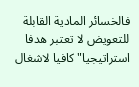فالخسائر المادية القابلة للتعويض لا تعتبر هدفا استراتيجيا" كافيا لاشغال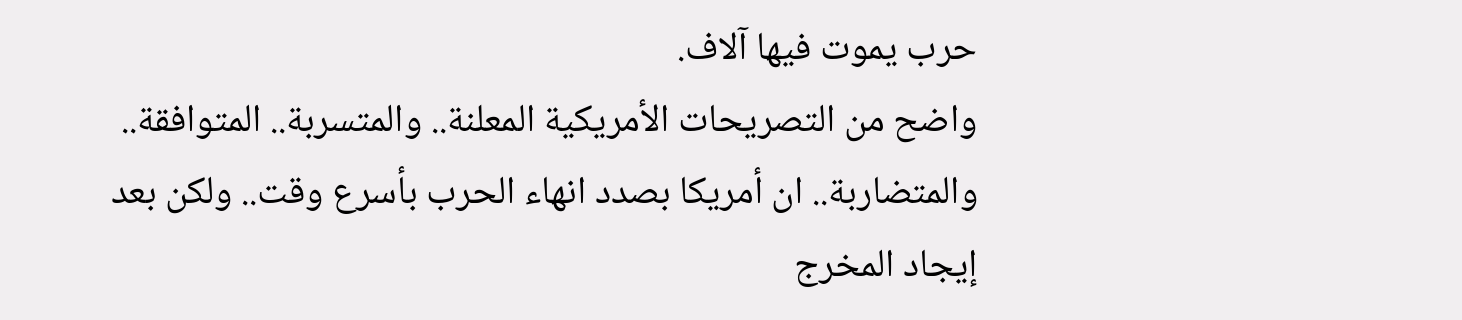حرب يموت فيها آلاف.
واضح من التصريحات الأمريكية المعلنة.. والمتسربة.. المتوافقة.. والمتضاربة.. ان أمريكا بصدد انهاء الحرب بأسرع وقت.. ولكن بعد إيجاد المخرج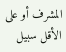المشرف أو على الأقل سبيل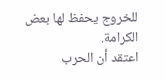للخروج يحفظ لها بعض الكرامة.
اعتقد أن الحرب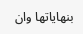بنهاياتها وان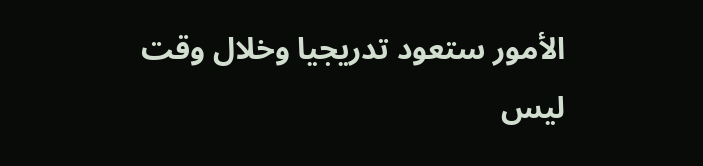الأمور ستعود تدريجيا وخلال وقت ليس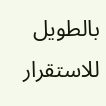بالطويل للاستقرار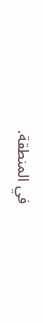في المنطقة.